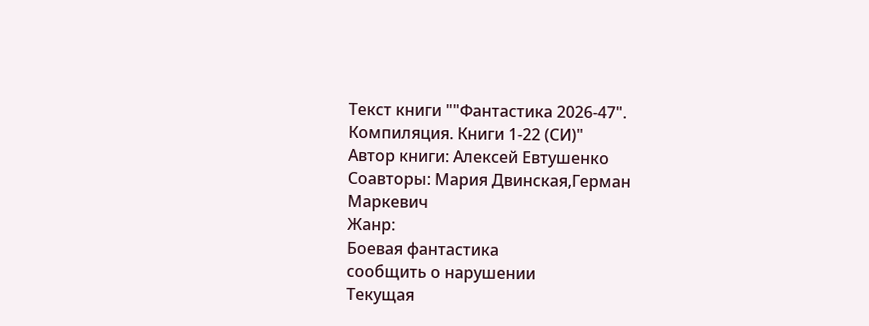Текст книги ""Фантастика 2026-47". Компиляция. Книги 1-22 (СИ)"
Автор книги: Алексей Евтушенко
Соавторы: Мария Двинская,Герман Маркевич
Жанр:
Боевая фантастика
сообщить о нарушении
Текущая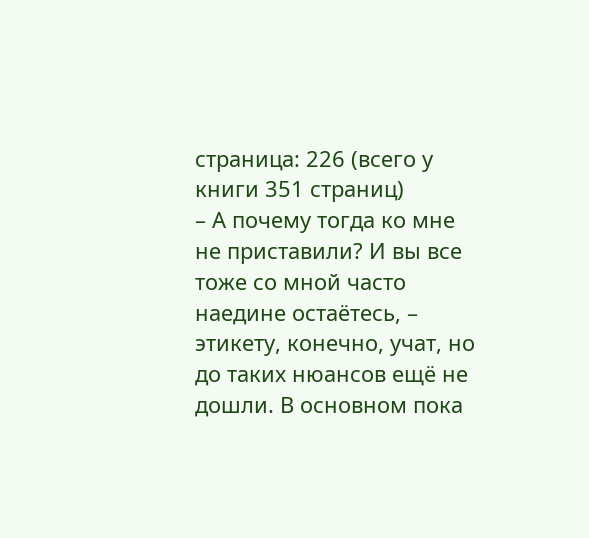страница: 226 (всего у книги 351 страниц)
– А почему тогда ко мне не приставили? И вы все тоже со мной часто наедине остаётесь, – этикету, конечно, учат, но до таких нюансов ещё не дошли. В основном пока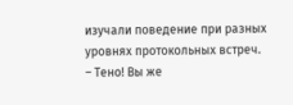изучали поведение при разных уровнях протокольных встреч.
– Тено! Вы же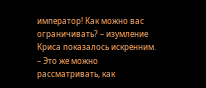император! Как можно вас ограничивать? – изумление Криса показалось искренним. – Это же можно рассматривать, как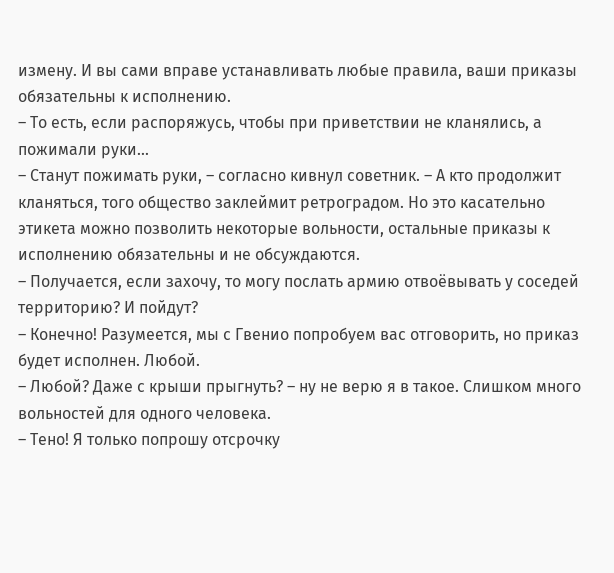измену. И вы сами вправе устанавливать любые правила, ваши приказы обязательны к исполнению.
– То есть, если распоряжусь, чтобы при приветствии не кланялись, а пожимали руки...
– Станут пожимать руки, – согласно кивнул советник. – А кто продолжит кланяться, того общество заклеймит ретроградом. Но это касательно этикета можно позволить некоторые вольности, остальные приказы к исполнению обязательны и не обсуждаются.
– Получается, если захочу, то могу послать армию отвоёвывать у соседей территорию? И пойдут?
– Конечно! Разумеется, мы с Гвенио попробуем вас отговорить, но приказ будет исполнен. Любой.
– Любой? Даже с крыши прыгнуть? – ну не верю я в такое. Слишком много вольностей для одного человека.
– Тено! Я только попрошу отсрочку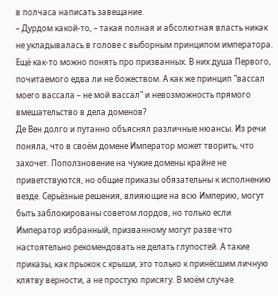в полчаса написать завещание.
– Дурдом какой-то, – такая полная и абсолютная власть никак не укладывалась в голове с выборным принципом императора. Ещё как-то можно понять про призванных. В них душа Первого, почитаемого едва ли не божеством. А как же принцип "вассал моего вассала – не мой вассал" и невозможность прямого вмешательство в дела доменов?
Де Вен долго и путанно объяснял различные нюансы. Из речи поняла, что в своём домене Император может творить, что захочет. Поползновение на чужие домены крайне не приветствуются, но общие приказы обязательны к исполнению везде. Серьёзные решения, влияющие на всю Империю, могут быть заблокированы советом лордов, но только если Император избранный, призванному могут разве что настоятельно рекомендовать не делать глупостей. А такие приказы, как прыжок с крыши, это только к принёсшим личную клятву верности, а не простую присягу. В моём случае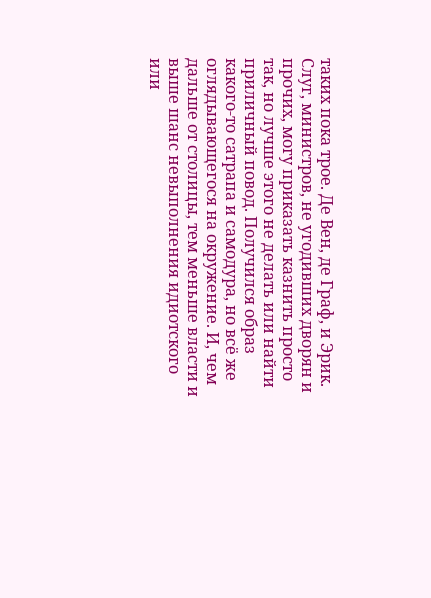таких пока трое. Де Вен, де Граф, и Эрик. Слуг, министров, не угодивших дворян и прочих, могу приказать казнить просто так, но лучше этого не делать или найти приличный повод. Получился образ какого-то сатрапа и самодура, но всё же оглядывающегося на окружение. И, чем дальше от столицы, тем меньше власти и выше шанс невыполнения идиотского или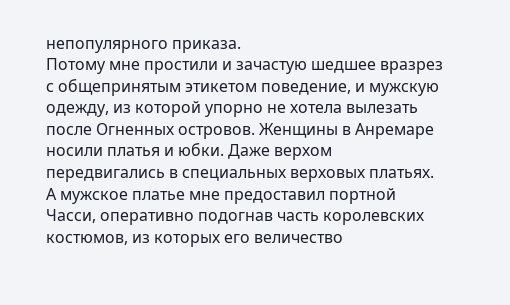непопулярного приказа.
Потому мне простили и зачастую шедшее вразрез с общепринятым этикетом поведение, и мужскую одежду, из которой упорно не хотела вылезать после Огненных островов. Женщины в Анремаре носили платья и юбки. Даже верхом передвигались в специальных верховых платьях. А мужское платье мне предоставил портной Часси, оперативно подогнав часть королевских костюмов, из которых его величество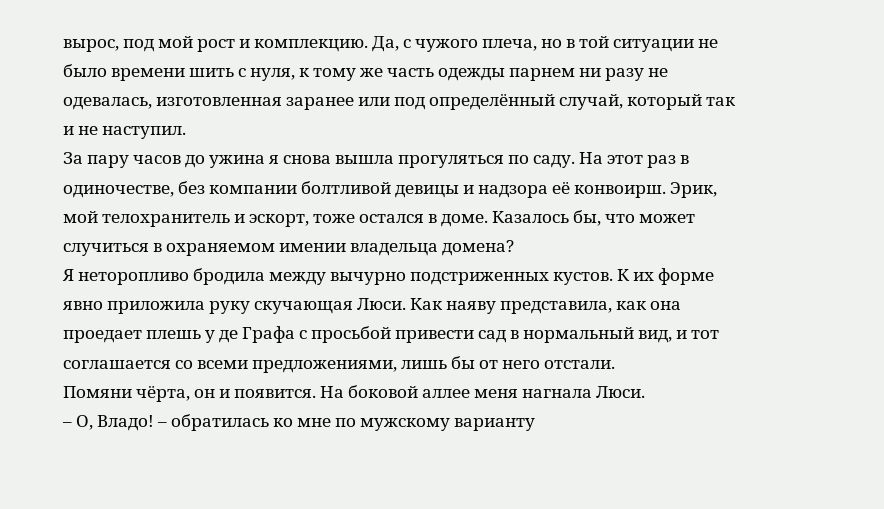вырос, под мой рост и комплекцию. Да, с чужого плеча, но в той ситуации не было времени шить с нуля, к тому же часть одежды парнем ни разу не одевалась, изготовленная заранее или под определённый случай, который так и не наступил.
За пару часов до ужина я снова вышла прогуляться по саду. На этот раз в одиночестве, без компании болтливой девицы и надзора её конвоирш. Эрик, мой телохранитель и эскорт, тоже остался в доме. Казалось бы, что может случиться в охраняемом имении владельца домена?
Я неторопливо бродила между вычурно подстриженных кустов. К их форме явно приложила руку скучающая Люси. Как наяву представила, как она проедает плешь у де Графа с просьбой привести сад в нормальный вид, и тот соглашается со всеми предложениями, лишь бы от него отстали.
Помяни чёрта, он и появится. На боковой аллее меня нагнала Люси.
– О, Владо! – обратилась ко мне по мужскому варианту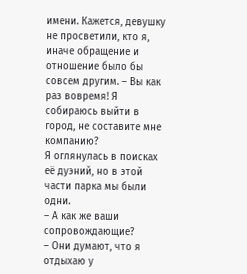имени. Кажется, девушку не просветили, кто я, иначе обращение и отношение было бы совсем другим. – Вы как раз вовремя! Я собираюсь выйти в город, не составите мне компанию?
Я оглянулась в поисках её дуэний, но в этой части парка мы были одни.
– А как же ваши сопровождающие?
– Они думают, что я отдыхаю у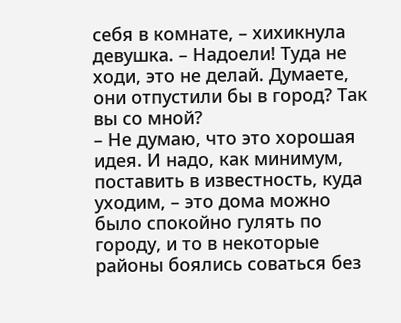себя в комнате, – хихикнула девушка. – Надоели! Туда не ходи, это не делай. Думаете, они отпустили бы в город? Так вы со мной?
– Не думаю, что это хорошая идея. И надо, как минимум, поставить в известность, куда уходим, – это дома можно было спокойно гулять по городу, и то в некоторые районы боялись соваться без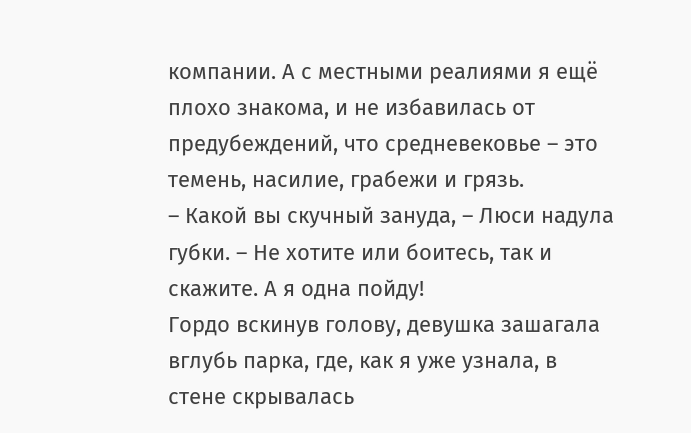компании. А с местными реалиями я ещё плохо знакома, и не избавилась от предубеждений, что средневековье – это темень, насилие, грабежи и грязь.
– Какой вы скучный зануда, – Люси надула губки. – Не хотите или боитесь, так и скажите. А я одна пойду!
Гордо вскинув голову, девушка зашагала вглубь парка, где, как я уже узнала, в стене скрывалась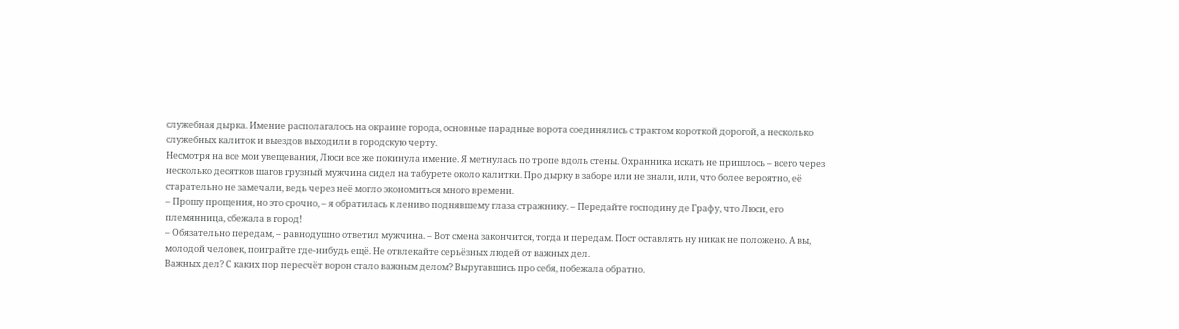служебная дырка. Имение располагалось на окраине города, основные парадные ворота соединялись с трактом короткой дорогой, а несколько служебных калиток и выездов выходили в городскую черту.
Несмотря на все мои увещевания, Люси все же покинула имение. Я метнулась по тропе вдоль стены. Охранника искать не пришлось – всего через несколько десятков шагов грузный мужчина сидел на табурете около калитки. Про дырку в заборе или не знали, или, что более вероятно, её старательно не замечали, ведь через неё могло экономиться много времени.
– Прошу прощения, но это срочно, – я обратилась к лениво поднявшему глаза стражнику. – Передайте господину де Графу, что Люси, его племянница, сбежала в город!
– Обязательно передам, – равнодушно ответил мужчина. – Вот смена закончится, тогда и передам. Пост оставлять ну никак не положено. А вы, молодой человек, поиграйте где-нибудь ещё. Не отвлекайте серьёзных людей от важных дел.
Важных дел? С каких пор пересчёт ворон стало важным делом? Выругавшись про себя, побежала обратно.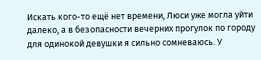Искать кого-то ещё нет времени, Люси уже могла уйти далеко, а в безопасности вечерних прогулок по городу для одинокой девушки я сильно сомневаюсь. У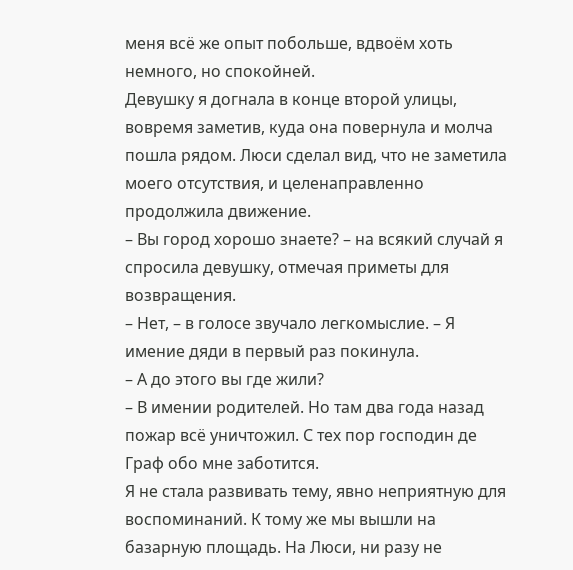меня всё же опыт побольше, вдвоём хоть немного, но спокойней.
Девушку я догнала в конце второй улицы, вовремя заметив, куда она повернула и молча пошла рядом. Люси сделал вид, что не заметила моего отсутствия, и целенаправленно продолжила движение.
– Вы город хорошо знаете? – на всякий случай я спросила девушку, отмечая приметы для возвращения.
– Нет, – в голосе звучало легкомыслие. – Я имение дяди в первый раз покинула.
– А до этого вы где жили?
– В имении родителей. Но там два года назад пожар всё уничтожил. С тех пор господин де Граф обо мне заботится.
Я не стала развивать тему, явно неприятную для воспоминаний. К тому же мы вышли на базарную площадь. На Люси, ни разу не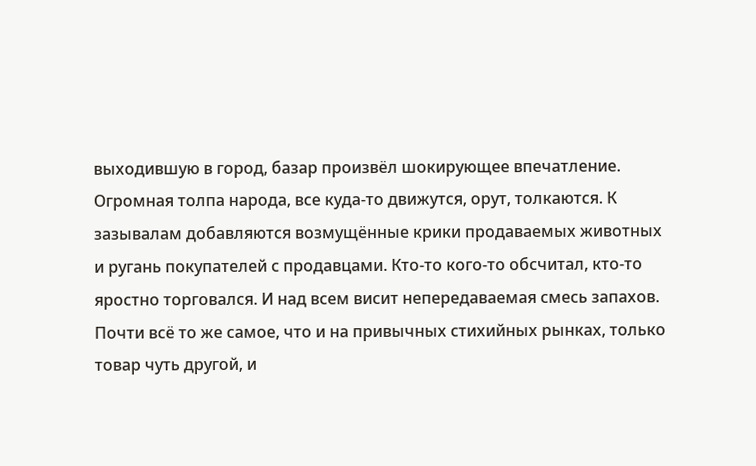выходившую в город, базар произвёл шокирующее впечатление. Огромная толпа народа, все куда-то движутся, орут, толкаются. К зазывалам добавляются возмущённые крики продаваемых животных и ругань покупателей с продавцами. Кто-то кого-то обсчитал, кто-то яростно торговался. И над всем висит непередаваемая смесь запахов. Почти всё то же самое, что и на привычных стихийных рынках, только товар чуть другой, и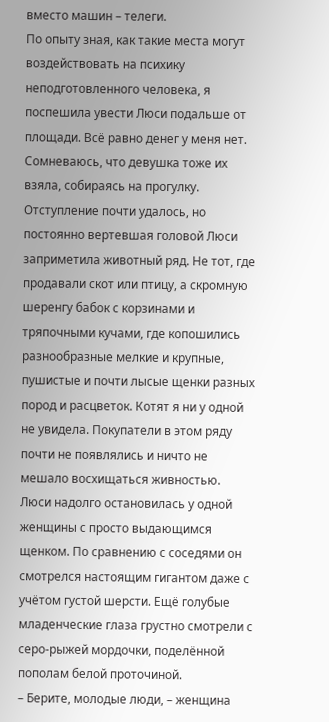вместо машин – телеги.
По опыту зная, как такие места могут воздействовать на психику неподготовленного человека, я поспешила увести Люси подальше от площади. Всё равно денег у меня нет. Сомневаюсь, что девушка тоже их взяла, собираясь на прогулку. Отступление почти удалось, но постоянно вертевшая головой Люси заприметила животный ряд. Не тот, где продавали скот или птицу, а скромную шеренгу бабок с корзинами и тряпочными кучами, где копошились разнообразные мелкие и крупные, пушистые и почти лысые щенки разных пород и расцветок. Котят я ни у одной не увидела. Покупатели в этом ряду почти не появлялись и ничто не мешало восхищаться живностью.
Люси надолго остановилась у одной женщины с просто выдающимся щенком. По сравнению с соседями он смотрелся настоящим гигантом даже с учётом густой шерсти. Ещё голубые младенческие глаза грустно смотрели с серо-рыжей мордочки, поделённой пополам белой проточиной.
– Берите, молодые люди, – женщина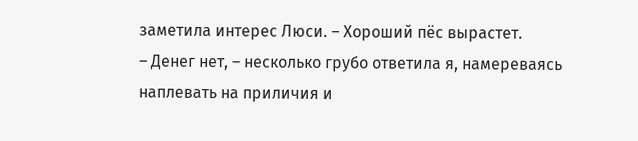заметила интерес Люси. – Хороший пёс вырастет.
– Денег нет, – несколько грубо ответила я, намереваясь наплевать на приличия и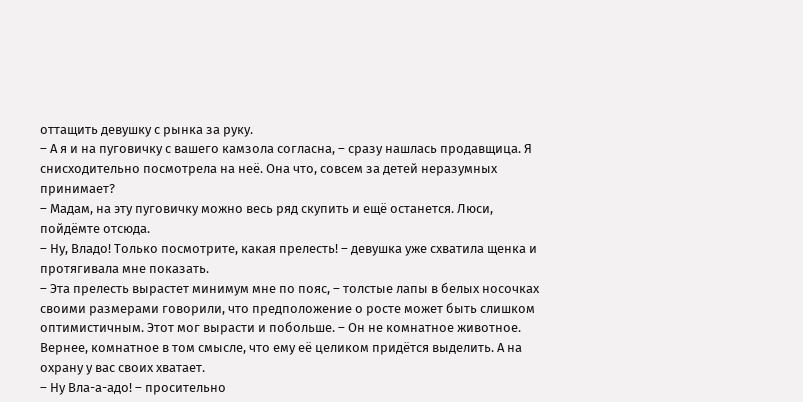оттащить девушку с рынка за руку.
– А я и на пуговичку с вашего камзола согласна, – сразу нашлась продавщица. Я снисходительно посмотрела на неё. Она что, совсем за детей неразумных принимает?
– Мадам, на эту пуговичку можно весь ряд скупить и ещё останется. Люси, пойдёмте отсюда.
– Ну, Владо! Только посмотрите, какая прелесть! – девушка уже схватила щенка и протягивала мне показать.
– Эта прелесть вырастет минимум мне по пояс, – толстые лапы в белых носочках своими размерами говорили, что предположение о росте может быть слишком оптимистичным. Этот мог вырасти и побольше. – Он не комнатное животное. Вернее, комнатное в том смысле, что ему её целиком придётся выделить. А на охрану у вас своих хватает.
– Ну Вла-а-адо! – просительно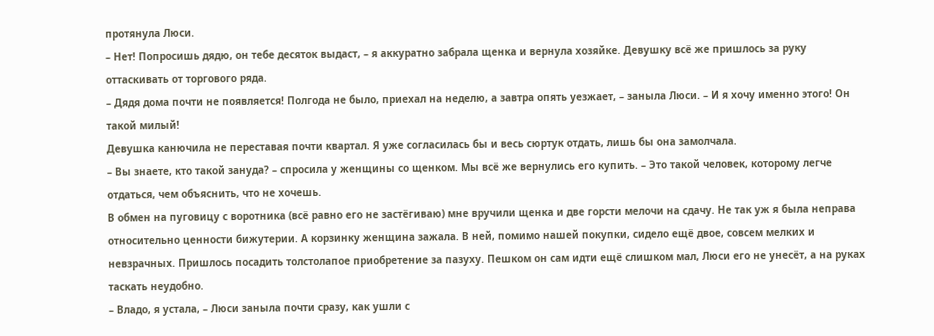протянула Люси.
– Нет! Попросишь дядю, он тебе десяток выдаст, – я аккуратно забрала щенка и вернула хозяйке. Девушку всё же пришлось за руку оттаскивать от торгового ряда.
– Дядя дома почти не появляется! Полгода не было, приехал на неделю, а завтра опять уезжает, – заныла Люси. – И я хочу именно этого! Он такой милый!
Девушка канючила не переставая почти квартал. Я уже согласилась бы и весь сюртук отдать, лишь бы она замолчала.
– Вы знаете, кто такой зануда? – спросила у женщины со щенком. Мы всё же вернулись его купить. – Это такой человек, которому легче отдаться, чем объяснить, что не хочешь.
В обмен на пуговицу с воротника (всё равно его не застёгиваю) мне вручили щенка и две горсти мелочи на сдачу. Не так уж я была неправа относительно ценности бижутерии. А корзинку женщина зажала. В ней, помимо нашей покупки, сидело ещё двое, совсем мелких и невзрачных. Пришлось посадить толстолапое приобретение за пазуху. Пешком он сам идти ещё слишком мал, Люси его не унесёт, а на руках таскать неудобно.
– Владо, я устала, – Люси заныла почти сразу, как ушли с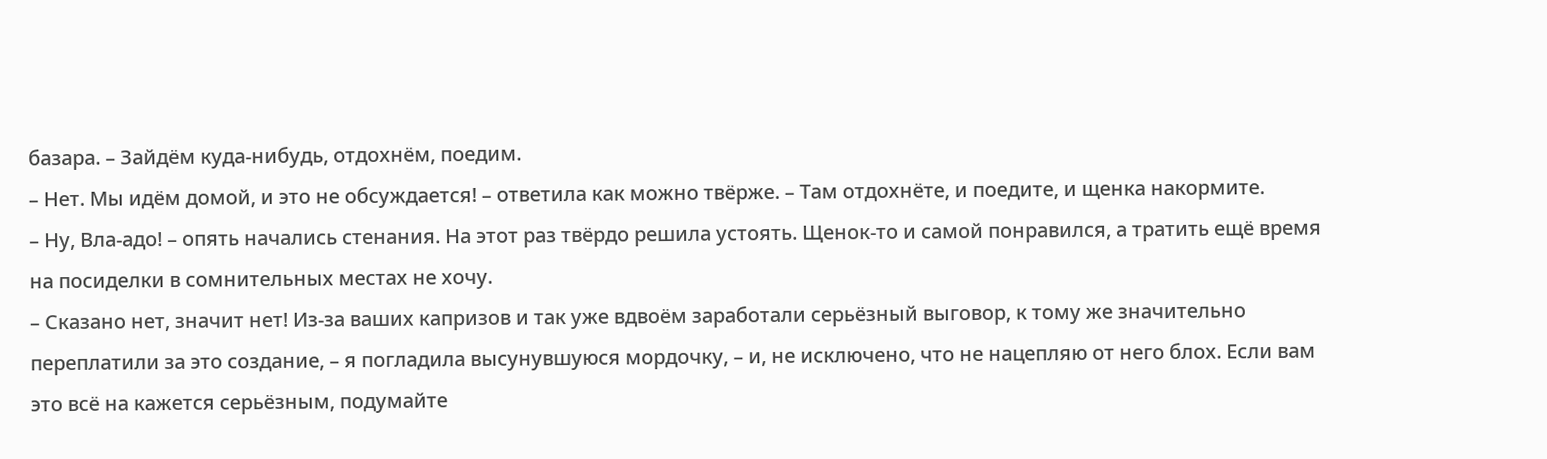базара. – Зайдём куда-нибудь, отдохнём, поедим.
– Нет. Мы идём домой, и это не обсуждается! – ответила как можно твёрже. – Там отдохнёте, и поедите, и щенка накормите.
– Ну, Вла-адо! – опять начались стенания. На этот раз твёрдо решила устоять. Щенок-то и самой понравился, а тратить ещё время на посиделки в сомнительных местах не хочу.
– Сказано нет, значит нет! Из-за ваших капризов и так уже вдвоём заработали серьёзный выговор, к тому же значительно переплатили за это создание, – я погладила высунувшуюся мордочку, – и, не исключено, что не нацепляю от него блох. Если вам это всё на кажется серьёзным, подумайте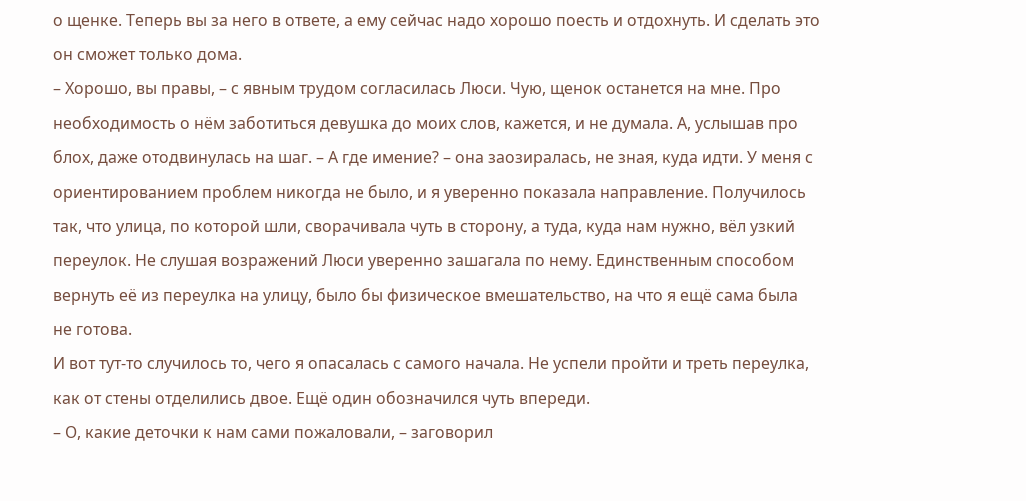о щенке. Теперь вы за него в ответе, а ему сейчас надо хорошо поесть и отдохнуть. И сделать это он сможет только дома.
– Хорошо, вы правы, – с явным трудом согласилась Люси. Чую, щенок останется на мне. Про необходимость о нём заботиться девушка до моих слов, кажется, и не думала. А, услышав про блох, даже отодвинулась на шаг. – А где имение? – она заозиралась, не зная, куда идти. У меня с ориентированием проблем никогда не было, и я уверенно показала направление. Получилось так, что улица, по которой шли, сворачивала чуть в сторону, а туда, куда нам нужно, вёл узкий переулок. Не слушая возражений Люси уверенно зашагала по нему. Единственным способом вернуть её из переулка на улицу, было бы физическое вмешательство, на что я ещё сама была не готова.
И вот тут-то случилось то, чего я опасалась с самого начала. Не успели пройти и треть переулка, как от стены отделились двое. Ещё один обозначился чуть впереди.
– О, какие деточки к нам сами пожаловали, – заговорил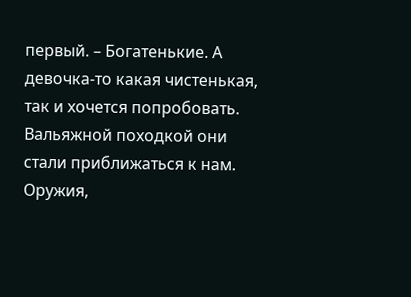первый. – Богатенькие. А девочка-то какая чистенькая, так и хочется попробовать.
Вальяжной походкой они стали приближаться к нам. Оружия,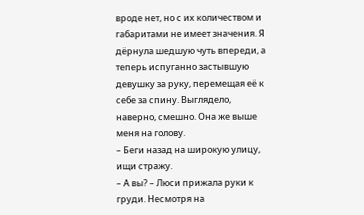вроде нет, но с их количеством и габаритами не имеет значения. Я дёрнула шедшую чуть впереди, а теперь испуганно застывшую девушку за руку, перемещая её к себе за спину. Выглядело, наверно, смешно. Она же выше меня на голову.
– Беги назад на широкую улицу, ищи стражу.
– А вы? – Люси прижала руки к груди. Несмотря на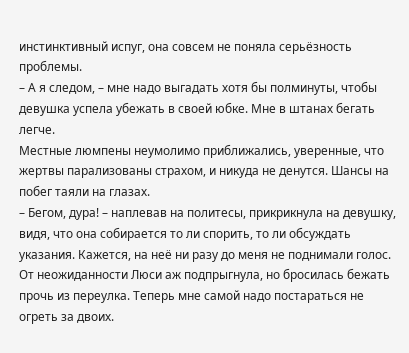инстинктивный испуг, она совсем не поняла серьёзность проблемы.
– А я следом, – мне надо выгадать хотя бы полминуты, чтобы девушка успела убежать в своей юбке. Мне в штанах бегать легче.
Местные люмпены неумолимо приближались, уверенные, что жертвы парализованы страхом, и никуда не денутся. Шансы на побег таяли на глазах.
– Бегом, дура! – наплевав на политесы, прикрикнула на девушку, видя, что она собирается то ли спорить, то ли обсуждать указания. Кажется, на неё ни разу до меня не поднимали голос. От неожиданности Люси аж подпрыгнула, но бросилась бежать прочь из переулка. Теперь мне самой надо постараться не огреть за двоих.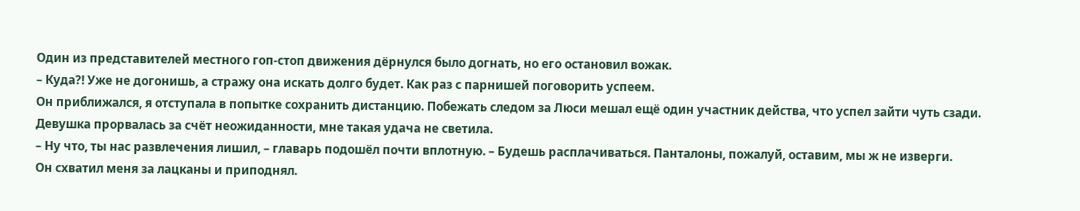Один из представителей местного гоп-стоп движения дёрнулся было догнать, но его остановил вожак.
– Куда?! Уже не догонишь, а стражу она искать долго будет. Как раз с парнишей поговорить успеем.
Он приближался, я отступала в попытке сохранить дистанцию. Побежать следом за Люси мешал ещё один участник действа, что успел зайти чуть сзади. Девушка прорвалась за счёт неожиданности, мне такая удача не светила.
– Ну что, ты нас развлечения лишил, – главарь подошёл почти вплотную. – Будешь расплачиваться. Панталоны, пожалуй, оставим, мы ж не изверги.
Он схватил меня за лацканы и приподнял.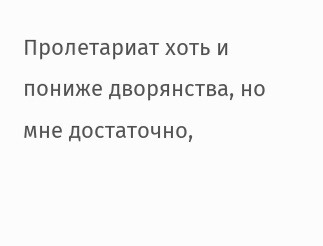Пролетариат хоть и пониже дворянства, но мне достаточно,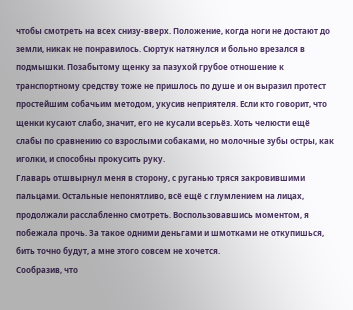чтобы смотреть на всех снизу-вверх. Положение, когда ноги не достают до земли, никак не понравилось. Сюртук натянулся и больно врезался в подмышки. Позабытому щенку за пазухой грубое отношение к транспортному средству тоже не пришлось по душе и он выразил протест простейшим собачьим методом, укусив неприятеля. Если кто говорит, что щенки кусают слабо, значит, его не кусали всерьёз. Хоть челюсти ещё слабы по сравнению со взрослыми собаками, но молочные зубы остры, как иголки, и способны прокусить руку.
Главарь отшвырнул меня в сторону, с руганью тряся закровившими пальцами. Остальные непонятливо, всё ещё с глумлением на лицах, продолжали расслабленно смотреть. Воспользовавшись моментом, я побежала прочь. За такое одними деньгами и шмотками не откупишься, бить точно будут, а мне этого совсем не хочется.
Сообразив, что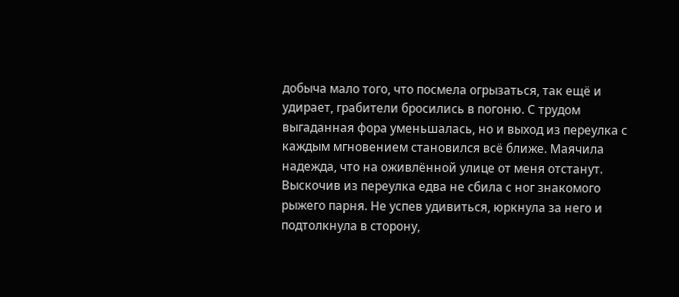добыча мало того, что посмела огрызаться, так ещё и удирает, грабители бросились в погоню. С трудом выгаданная фора уменьшалась, но и выход из переулка с каждым мгновением становился всё ближе. Маячила надежда, что на оживлённой улице от меня отстанут.
Выскочив из переулка едва не сбила с ног знакомого рыжего парня. Не успев удивиться, юркнула за него и подтолкнула в сторону,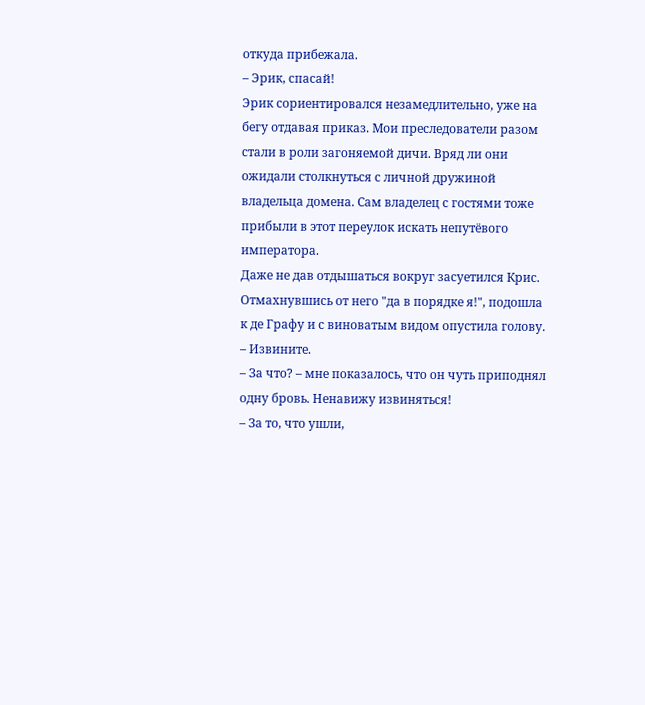откуда прибежала.
– Эрик, спасай!
Эрик сориентировался незамедлительно, уже на бегу отдавая приказ. Мои преследователи разом стали в роли загоняемой дичи. Вряд ли они ожидали столкнуться с личной дружиной владельца домена. Сам владелец с гостями тоже прибыли в этот переулок искать непутёвого императора.
Даже не дав отдышаться вокруг засуетился Крис. Отмахнувшись от него "да в порядке я!", подошла к де Графу и с виноватым видом опустила голову.
– Извините.
– За что? – мне показалось, что он чуть приподнял одну бровь. Ненавижу извиняться!
– За то, что ушли,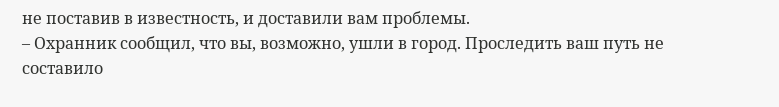не поставив в известность, и доставили вам проблемы.
– Охранник сообщил, что вы, возможно, ушли в город. Проследить ваш путь не составило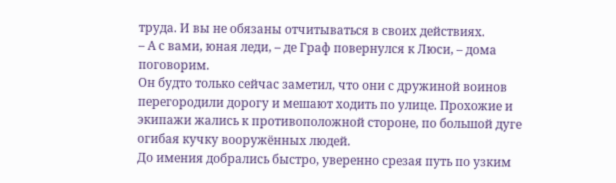труда. И вы не обязаны отчитываться в своих действиях.
– А с вами, юная леди, – де Граф повернулся к Люси, – дома поговорим.
Он будто только сейчас заметил, что они с дружиной воинов перегородили дорогу и мешают ходить по улице. Прохожие и экипажи жались к противоположной стороне, по большой дуге огибая кучку вооружённых людей.
До имения добрались быстро, уверенно срезая путь по узким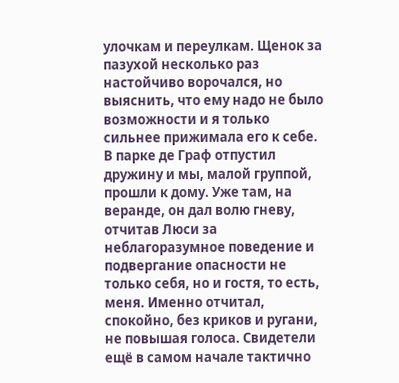улочкам и переулкам. Щенок за пазухой несколько раз настойчиво ворочался, но выяснить, что ему надо не было возможности и я только сильнее прижимала его к себе.
В парке де Граф отпустил дружину и мы, малой группой, прошли к дому. Уже там, на веранде, он дал волю гневу, отчитав Люси за неблагоразумное поведение и подвергание опасности не только себя, но и гостя, то есть, меня. Именно отчитал, спокойно, без криков и ругани, не повышая голоса. Свидетели ещё в самом начале тактично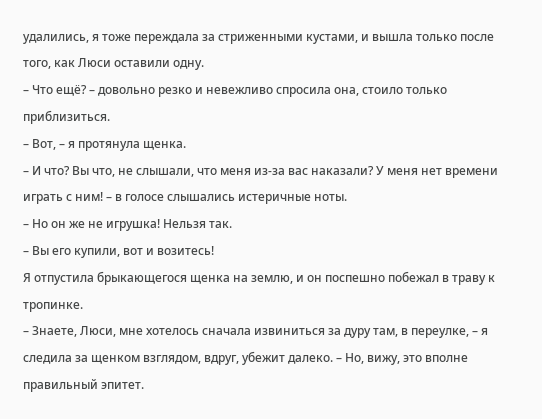удалились, я тоже переждала за стриженными кустами, и вышла только после того, как Люси оставили одну.
– Что ещё? – довольно резко и невежливо спросила она, стоило только приблизиться.
– Вот, – я протянула щенка.
– И что? Вы что, не слышали, что меня из-за вас наказали? У меня нет времени играть с ним! – в голосе слышались истеричные ноты.
– Но он же не игрушка! Нельзя так.
– Вы его купили, вот и возитесь!
Я отпустила брыкающегося щенка на землю, и он поспешно побежал в траву к тропинке.
– Знаете, Люси, мне хотелось сначала извиниться за дуру там, в переулке, – я следила за щенком взглядом, вдруг, убежит далеко. – Но, вижу, это вполне правильный эпитет.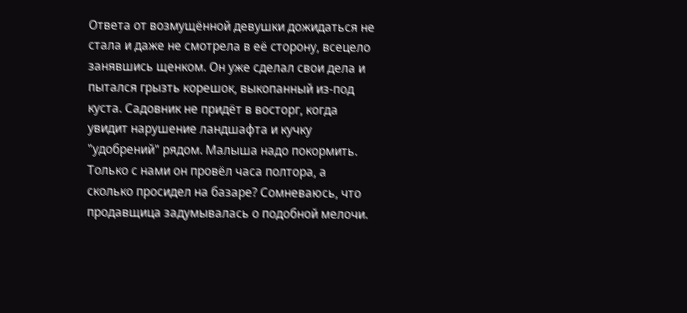Ответа от возмущённой девушки дожидаться не стала и даже не смотрела в её сторону, всецело занявшись щенком. Он уже сделал свои дела и пытался грызть корешок, выкопанный из-под куста. Садовник не придёт в восторг, когда увидит нарушение ландшафта и кучку "удобрений" рядом. Малыша надо покормить. Только с нами он провёл часа полтора, а сколько просидел на базаре? Сомневаюсь, что продавщица задумывалась о подобной мелочи.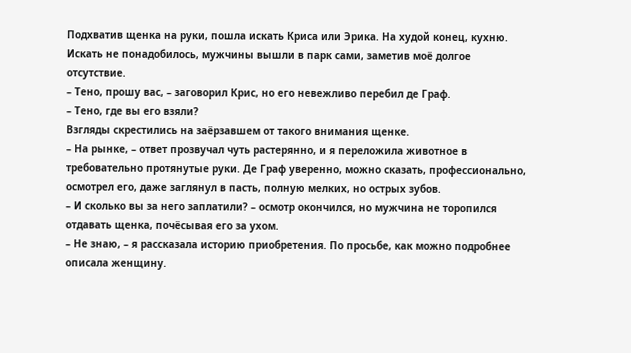Подхватив щенка на руки, пошла искать Криса или Эрика. На худой конец, кухню. Искать не понадобилось, мужчины вышли в парк сами, заметив моё долгое отсутствие.
– Тено, прошу вас, – заговорил Крис, но его невежливо перебил де Граф.
– Тено, где вы его взяли?
Взгляды скрестились на заёрзавшем от такого внимания щенке.
– На рынке, – ответ прозвучал чуть растерянно, и я переложила животное в требовательно протянутые руки. Де Граф уверенно, можно сказать, профессионально, осмотрел его, даже заглянул в пасть, полную мелких, но острых зубов.
– И сколько вы за него заплатили? – осмотр окончился, но мужчина не торопился отдавать щенка, почёсывая его за ухом.
– Не знаю, – я рассказала историю приобретения. По просьбе, как можно подробнее описала женщину.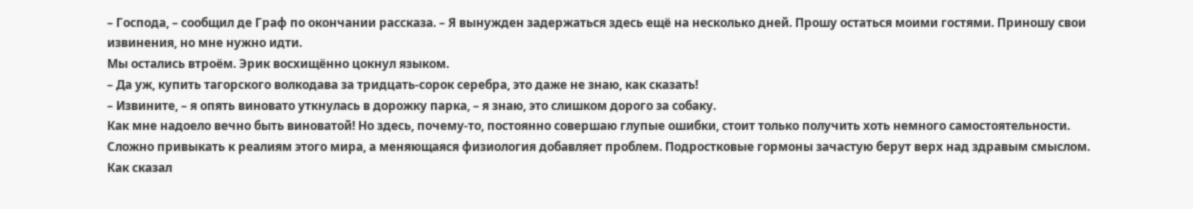– Господа, – сообщил де Граф по окончании рассказа. – Я вынужден задержаться здесь ещё на несколько дней. Прошу остаться моими гостями. Приношу свои извинения, но мне нужно идти.
Мы остались втроём. Эрик восхищённо цокнул языком.
– Да уж, купить тагорского волкодава за тридцать-сорок серебра, это даже не знаю, как сказать!
– Извините, – я опять виновато уткнулась в дорожку парка, – я знаю, это слишком дорого за собаку.
Как мне надоело вечно быть виноватой! Но здесь, почему-то, постоянно совершаю глупые ошибки, стоит только получить хоть немного самостоятельности. Сложно привыкать к реалиям этого мира, а меняющаяся физиология добавляет проблем. Подростковые гормоны зачастую берут верх над здравым смыслом. Как сказал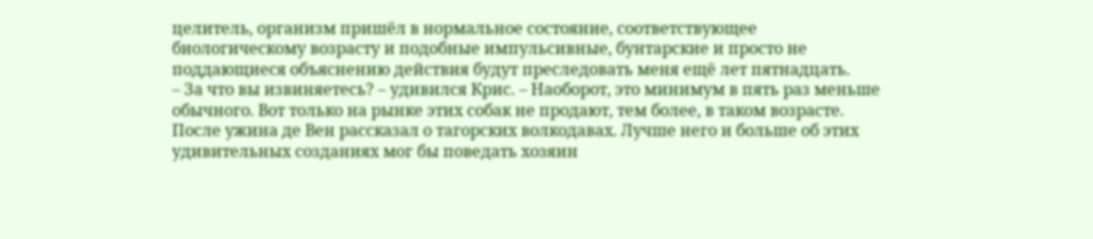целитель, организм пришёл в нормальное состояние, соответствующее биологическому возрасту и подобные импульсивные, бунтарские и просто не поддающиеся объяснению действия будут преследовать меня ещё лет пятнадцать.
– За что вы извиняетесь? – удивился Крис. – Наоборот, это минимум в пять раз меньше обычного. Вот только на рынке этих собак не продают, тем более, в таком возрасте.
После ужина де Вен рассказал о тагорских волкодавах. Лучше него и больше об этих удивительных созданиях мог бы поведать хозяин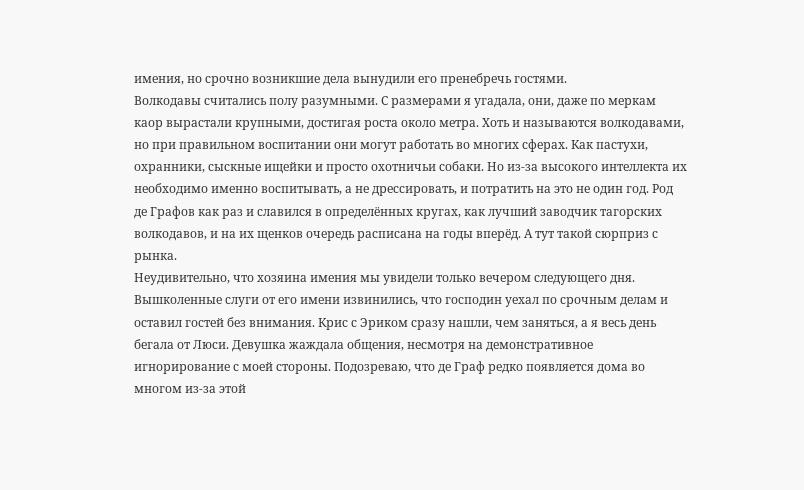имения, но срочно возникшие дела вынудили его пренебречь гостями.
Волкодавы считались полу разумными. С размерами я угадала, они, даже по меркам каор вырастали крупными, достигая роста около метра. Хоть и называются волкодавами, но при правильном воспитании они могут работать во многих сферах. Как пастухи, охранники, сыскные ищейки и просто охотничьи собаки. Но из-за высокого интеллекта их необходимо именно воспитывать, а не дрессировать, и потратить на это не один год. Род де Графов как раз и славился в определённых кругах, как лучший заводчик тагорских волкодавов, и на их щенков очередь расписана на годы вперёд. А тут такой сюрприз с рынка.
Неудивительно, что хозяина имения мы увидели только вечером следующего дня. Вышколенные слуги от его имени извинились, что господин уехал по срочным делам и оставил гостей без внимания. Крис с Эриком сразу нашли, чем заняться, а я весь день бегала от Люси. Девушка жаждала общения, несмотря на демонстративное игнорирование с моей стороны. Подозреваю, что де Граф редко появляется дома во многом из-за этой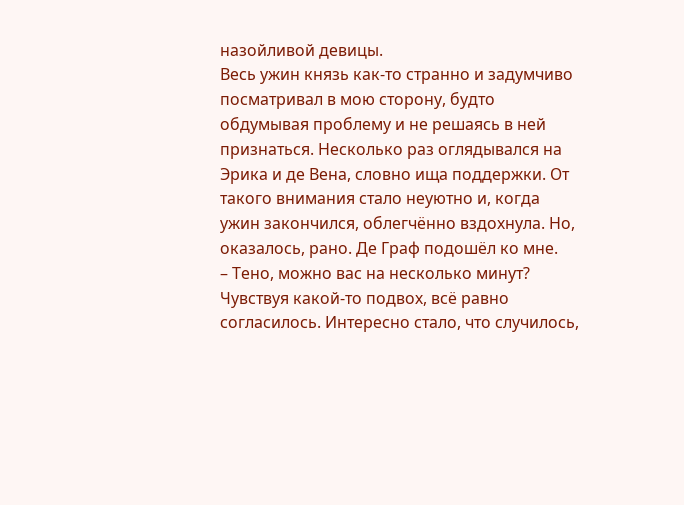назойливой девицы.
Весь ужин князь как-то странно и задумчиво посматривал в мою сторону, будто обдумывая проблему и не решаясь в ней признаться. Несколько раз оглядывался на Эрика и де Вена, словно ища поддержки. От такого внимания стало неуютно и, когда ужин закончился, облегчённо вздохнула. Но, оказалось, рано. Де Граф подошёл ко мне.
– Тено, можно вас на несколько минут?
Чувствуя какой-то подвох, всё равно согласилось. Интересно стало, что случилось,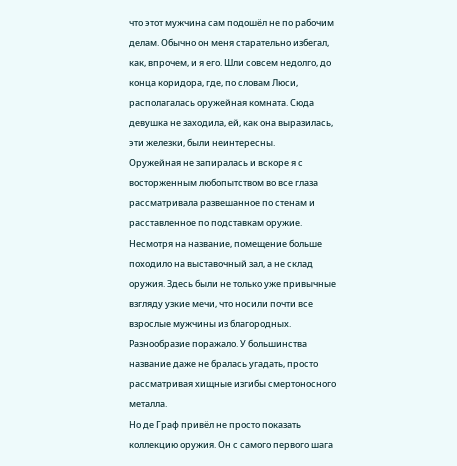что этот мужчина сам подошёл не по рабочим делам. Обычно он меня старательно избегал, как, впрочем, и я его. Шли совсем недолго, до конца коридора, где, по словам Люси, располагалась оружейная комната. Сюда девушка не заходила, ей, как она выразилась, эти железки, были неинтересны.
Оружейная не запиралась и вскоре я с восторженным любопытством во все глаза рассматривала развешанное по стенам и расставленное по подставкам оружие. Несмотря на название, помещение больше походило на выставочный зал, а не склад оружия. Здесь были не только уже привычные взгляду узкие мечи, что носили почти все взрослые мужчины из благородных. Разнообразие поражало. У большинства название даже не бралась угадать, просто рассматривая хищные изгибы смертоносного металла.
Но де Граф привёл не просто показать коллекцию оружия. Он с самого первого шага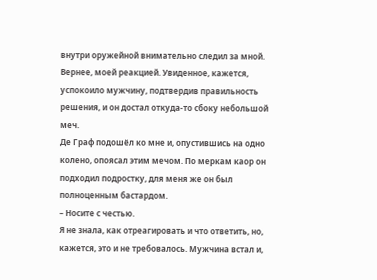внутри оружейной внимательно следил за мной. Вернее, моей реакцией. Увиденное, кажется, успокоило мужчину, подтвердив правильность решения, и он достал откуда-то сбоку небольшой меч.
Де Граф подошёл ко мне и, опустившись на одно колено, опоясал этим мечом. По меркам каор он подходил подростку, для меня же он был полноценным бастардом.
– Носите с честью.
Я не знала, как отреагировать и что ответить, но, кажется, это и не требовалось. Мужчина встал и,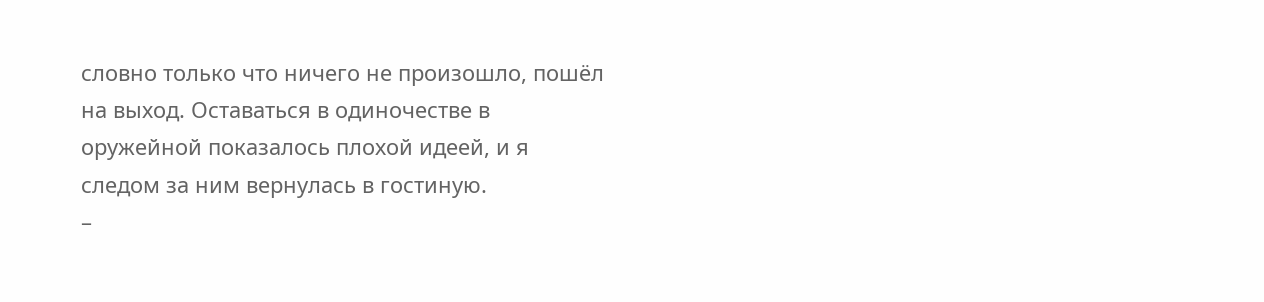словно только что ничего не произошло, пошёл на выход. Оставаться в одиночестве в оружейной показалось плохой идеей, и я следом за ним вернулась в гостиную.
–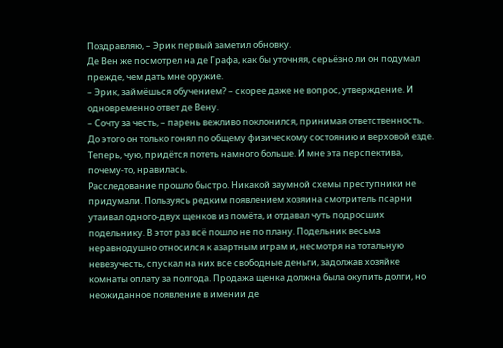Поздравляю, – Эрик первый заметил обновку.
Де Вен же посмотрел на де Графа, как бы уточняя, серьёзно ли он подумал прежде, чем дать мне оружие.
– Эрик, займёшься обучением? – скорее даже не вопрос, утверждение. И одновременно ответ де Вену.
– Сочту за честь, – парень вежливо поклонился, принимая ответственность. До этого он только гонял по общему физическому состоянию и верховой езде. Теперь, чую, придётся потеть намного больше. И мне эта перспектива, почему-то, нравилась.
Расследование прошло быстро. Никакой заумной схемы преступники не придумали. Пользуясь редким появлением хозяина смотритель псарни утаивал одного-двух щенков из помёта, и отдавал чуть подросших подельнику. В этот раз всё пошло не по плану. Подельник весьма неравнодушно относился к азартным играм и, несмотря на тотальную невезучесть, спускал на них все свободные деньги, задолжав хозяйке комнаты оплату за полгода. Продажа щенка должна была окупить долги, но неожиданное появление в имении де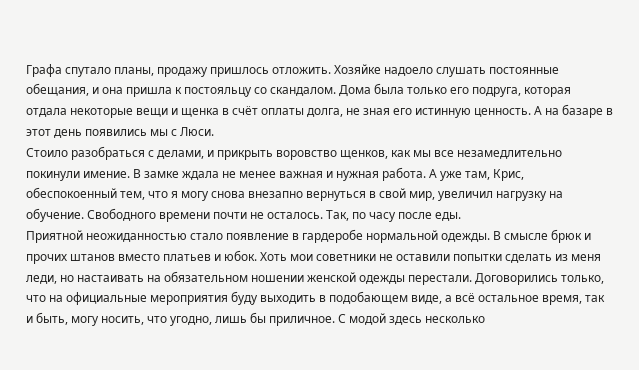Графа спутало планы, продажу пришлось отложить. Хозяйке надоело слушать постоянные обещания, и она пришла к постояльцу со скандалом. Дома была только его подруга, которая отдала некоторые вещи и щенка в счёт оплаты долга, не зная его истинную ценность. А на базаре в этот день появились мы с Люси.
Стоило разобраться с делами, и прикрыть воровство щенков, как мы все незамедлительно покинули имение. В замке ждала не менее важная и нужная работа. А уже там, Крис, обеспокоенный тем, что я могу снова внезапно вернуться в свой мир, увеличил нагрузку на обучение. Свободного времени почти не осталось. Так, по часу после еды.
Приятной неожиданностью стало появление в гардеробе нормальной одежды. В смысле брюк и прочих штанов вместо платьев и юбок. Хоть мои советники не оставили попытки сделать из меня леди, но настаивать на обязательном ношении женской одежды перестали. Договорились только, что на официальные мероприятия буду выходить в подобающем виде, а всё остальное время, так и быть, могу носить, что угодно, лишь бы приличное. С модой здесь несколько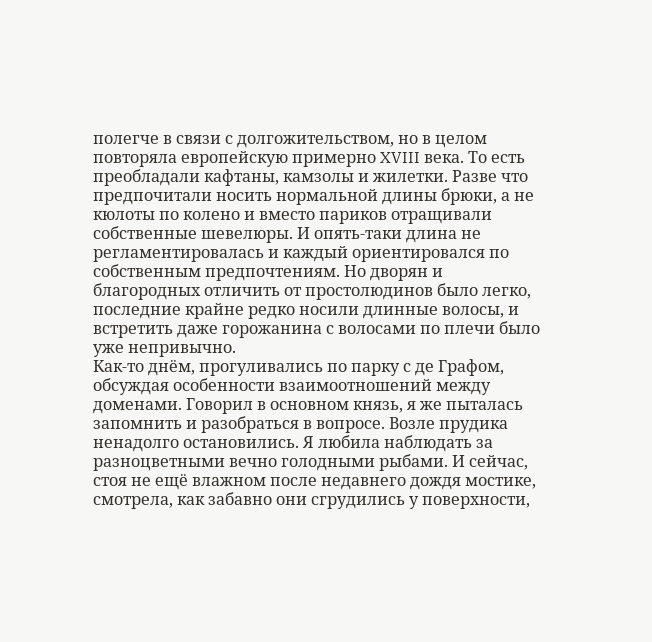полегче в связи с долгожительством, но в целом повторяла европейскую примерно XVIII века. То есть преобладали кафтаны, камзолы и жилетки. Разве что предпочитали носить нормальной длины брюки, а не кюлоты по колено и вместо париков отращивали собственные шевелюры. И опять-таки длина не регламентировалась и каждый ориентировался по собственным предпочтениям. Но дворян и благородных отличить от простолюдинов было легко, последние крайне редко носили длинные волосы, и встретить даже горожанина с волосами по плечи было уже непривычно.
Как-то днём, прогуливались по парку с де Графом, обсуждая особенности взаимоотношений между доменами. Говорил в основном князь, я же пыталась запомнить и разобраться в вопросе. Возле прудика ненадолго остановились. Я любила наблюдать за разноцветными вечно голодными рыбами. И сейчас, стоя не ещё влажном после недавнего дождя мостике, смотрела, как забавно они сгрудились у поверхности,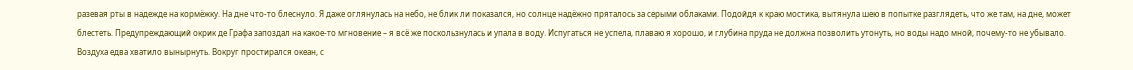разевая рты в надежде на кормёжку. На дне что-то блеснуло. Я даже оглянулась на небо, не блик ли показался, но солнце надёжно пряталось за серыми облаками. Подойдя к краю мостика, вытянула шею в попытке разглядеть, что же там, на дне, может блестеть. Предупреждающий окрик де Графа запоздал на какое-то мгновение – я всё же поскользнулась и упала в воду. Испугаться не успела, плаваю я хорошо, и глубина пруда не должна позволить утонуть, но воды надо мной, почему-то не убывало. Воздуха едва хватило вынырнуть. Вокруг простирался океан, с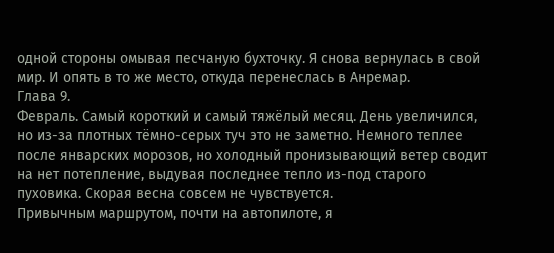одной стороны омывая песчаную бухточку. Я снова вернулась в свой мир. И опять в то же место, откуда перенеслась в Анремар.
Глава 9.
Февраль. Самый короткий и самый тяжёлый месяц. День увеличился, но из-за плотных тёмно-серых туч это не заметно. Немного теплее после январских морозов, но холодный пронизывающий ветер сводит на нет потепление, выдувая последнее тепло из-под старого пуховика. Скорая весна совсем не чувствуется.
Привычным маршрутом, почти на автопилоте, я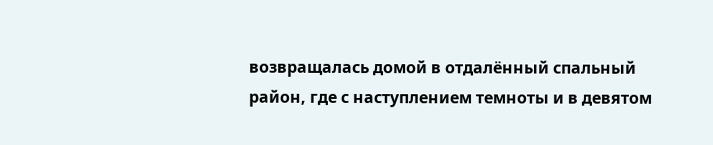возвращалась домой в отдалённый спальный район, где с наступлением темноты и в девятом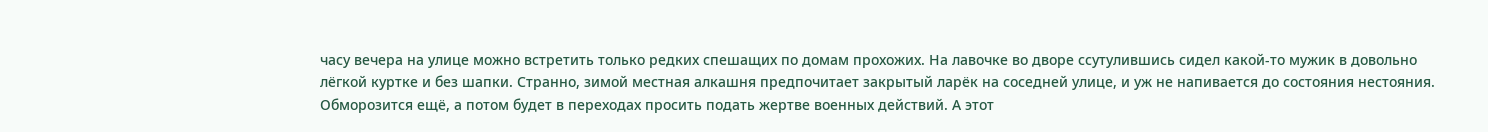часу вечера на улице можно встретить только редких спешащих по домам прохожих. На лавочке во дворе ссутулившись сидел какой-то мужик в довольно лёгкой куртке и без шапки. Странно, зимой местная алкашня предпочитает закрытый ларёк на соседней улице, и уж не напивается до состояния нестояния. Обморозится ещё, а потом будет в переходах просить подать жертве военных действий. А этот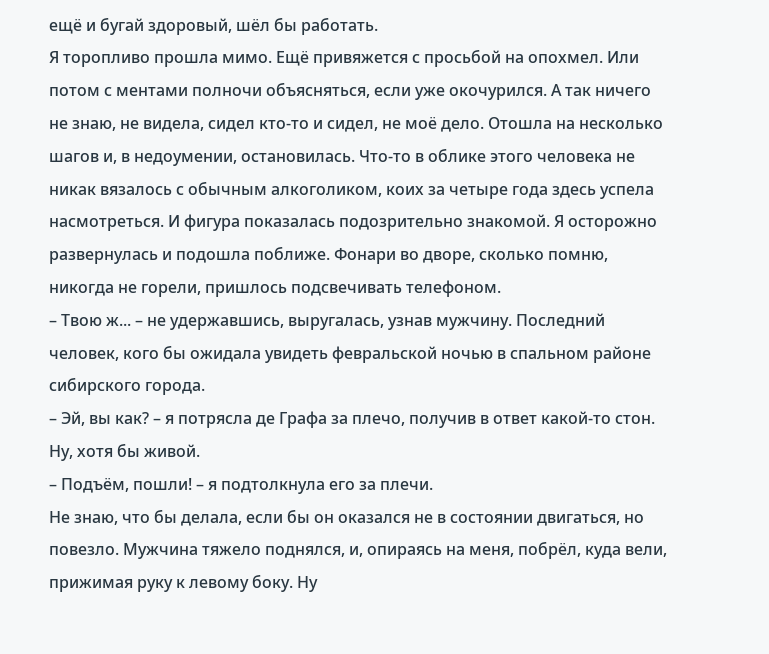ещё и бугай здоровый, шёл бы работать.
Я торопливо прошла мимо. Ещё привяжется с просьбой на опохмел. Или потом с ментами полночи объясняться, если уже окочурился. А так ничего не знаю, не видела, сидел кто-то и сидел, не моё дело. Отошла на несколько шагов и, в недоумении, остановилась. Что-то в облике этого человека не никак вязалось с обычным алкоголиком, коих за четыре года здесь успела насмотреться. И фигура показалась подозрительно знакомой. Я осторожно развернулась и подошла поближе. Фонари во дворе, сколько помню, никогда не горели, пришлось подсвечивать телефоном.
– Твою ж... – не удержавшись, выругалась, узнав мужчину. Последний человек, кого бы ожидала увидеть февральской ночью в спальном районе сибирского города.
– Эй, вы как? – я потрясла де Графа за плечо, получив в ответ какой-то стон. Ну, хотя бы живой.
– Подъём, пошли! – я подтолкнула его за плечи.
Не знаю, что бы делала, если бы он оказался не в состоянии двигаться, но повезло. Мужчина тяжело поднялся, и, опираясь на меня, побрёл, куда вели, прижимая руку к левому боку. Ну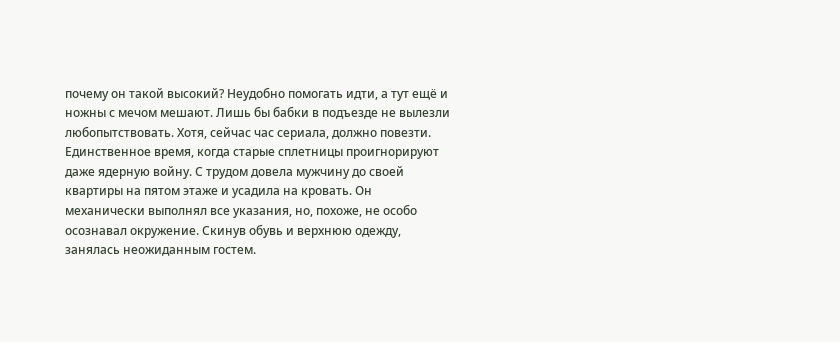почему он такой высокий? Неудобно помогать идти, а тут ещё и ножны с мечом мешают. Лишь бы бабки в подъезде не вылезли любопытствовать. Хотя, сейчас час сериала, должно повезти. Единственное время, когда старые сплетницы проигнорируют даже ядерную войну. С трудом довела мужчину до своей квартиры на пятом этаже и усадила на кровать. Он механически выполнял все указания, но, похоже, не особо осознавал окружение. Скинув обувь и верхнюю одежду, занялась неожиданным гостем.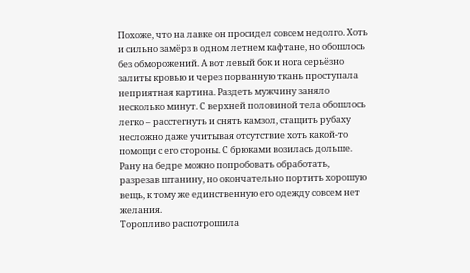Похоже, что на лавке он просидел совсем недолго. Хоть и сильно замёрз в одном летнем кафтане, но обошлось без обморожений. А вот левый бок и нога серьёзно залиты кровью и через порванную ткань проступала неприятная картина. Раздеть мужчину заняло несколько минут. С верхней половиной тела обошлось легко – расстегнуть и снять камзол, стащить рубаху несложно даже учитывая отсутствие хоть какой-то помощи с его стороны. С брюками возилась дольше. Рану на бедре можно попробовать обработать, разрезав штанину, но окончательно портить хорошую вещь, к тому же единственную его одежду совсем нет желания.
Торопливо распотрошила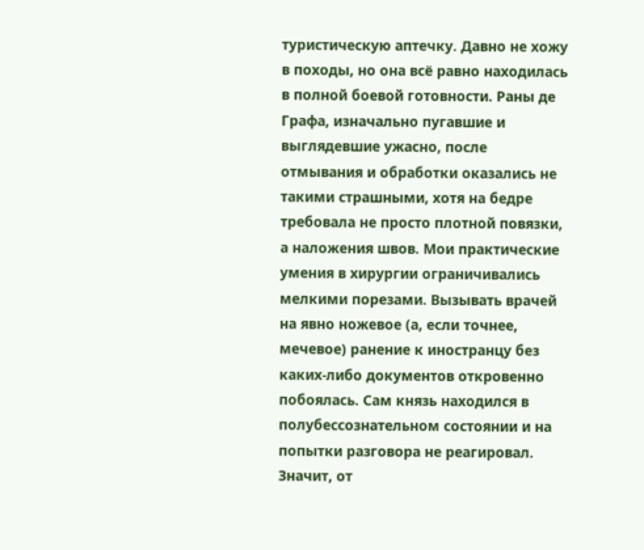туристическую аптечку. Давно не хожу в походы, но она всё равно находилась в полной боевой готовности. Раны де Графа, изначально пугавшие и выглядевшие ужасно, после отмывания и обработки оказались не такими страшными, хотя на бедре требовала не просто плотной повязки, а наложения швов. Мои практические умения в хирургии ограничивались мелкими порезами. Вызывать врачей на явно ножевое (а, если точнее, мечевое) ранение к иностранцу без каких-либо документов откровенно побоялась. Сам князь находился в полубессознательном состоянии и на попытки разговора не реагировал. Значит, от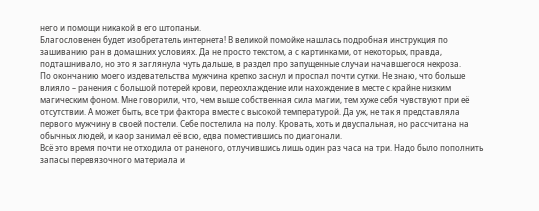него и помощи никакой в его штопаньи.
Благословенен будет изобретатель интернета! В великой помойке нашлась подробная инструкция по зашиванию ран в домашних условиях. Да не просто текстом, а с картинками, от некоторых, правда, подташнивало, но это я заглянула чуть дальше, в раздел про запущенные случаи начавшегося некроза.
По окончанию моего издевательства мужчина крепко заснул и проспал почти сутки. Не знаю, что больше влияло – ранения с большой потерей крови, переохлаждение или нахождение в месте с крайне низким магическим фоном. Мне говорили, что, чем выше собственная сила магии, тем хуже себя чувствуют при её отсутствии. А может быть, все три фактора вместе с высокой температурой. Да уж, не так я представляла первого мужчину в своей постели. Себе постелила на полу. Кровать, хоть и двуспальная, но рассчитана на обычных людей, и каор занимал её всю, едва поместившись по диагонали.
Всё это время почти не отходила от раненого, отлучившись лишь один раз часа на три. Надо было пополнить запасы перевязочного материала и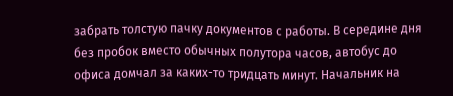забрать толстую пачку документов с работы. В середине дня без пробок вместо обычных полутора часов, автобус до офиса домчал за каких-то тридцать минут. Начальник на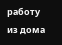работу из дома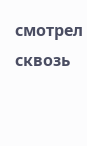смотрел сквозь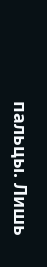пальцы. Лишь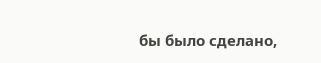бы было сделано,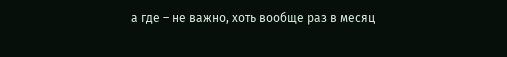а где – не важно, хоть вообще раз в месяц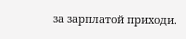за зарплатой приходи.